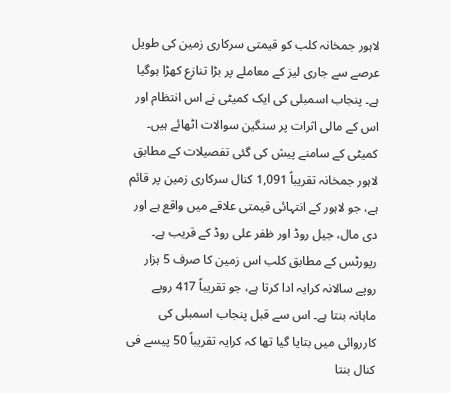لاہور جمخانہ کلب کو قیمتی سرکاری زمین کی طویل عرصے سے جاری لیز کے معاملے پر بڑا تنازع کھڑا ہوگیا ہے۔ پنجاب اسمبلی کی ایک کمیٹی نے اس انتظام اور اس کے مالی اثرات پر سنگین سوالات اٹھائے ہیں۔
کمیٹی کے سامنے پیش کی گئی تفصیلات کے مطابق لاہور جمخانہ تقریباً 1,091 کنال سرکاری زمین پر قائم ہے، جو لاہور کے انتہائی قیمتی علاقے میں واقع ہے اور دی مال، جیل روڈ اور ظفر علی روڈ کے قریب ہے۔
رپورٹس کے مطابق کلب اس زمین کا صرف 5 ہزار روپے سالانہ کرایہ ادا کرتا ہے، جو تقریباً 417 روپے ماہانہ بنتا ہے۔ اس سے قبل پنجاب اسمبلی کی کارروائی میں بتایا گیا تھا کہ کرایہ تقریباً 50 پیسے فی کنال بنتا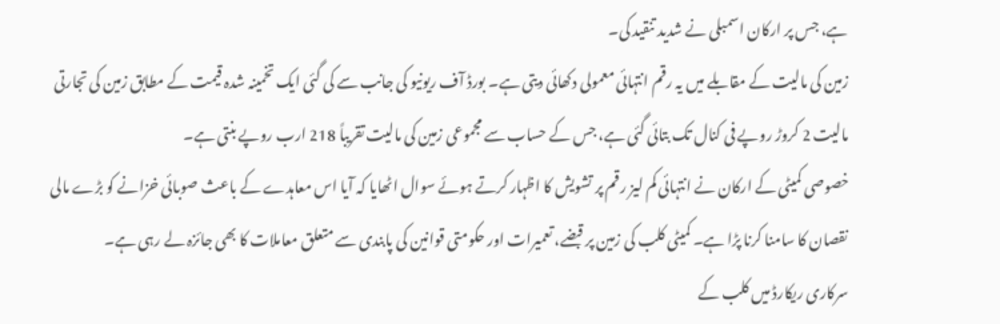ہے، جس پر ارکان اسمبلی نے شدید تنقید کی۔
زمین کی مالیت کے مقابلے میں یہ رقم انتہائی معمولی دکھائی دیتی ہے۔ بورڈ آف ریونیو کی جانب سے کی گئی ایک تخمینہ شدہ قیمت کے مطابق زمین کی تجارتی مالیت 2 کروڑ روپے فی کنال تک بتائی گئی ہے، جس کے حساب سے مجموعی زمین کی مالیت تقریباً 218 ارب روپے بنتی ہے۔
خصوصی کمیٹی کے ارکان نے انتہائی کم لیز رقم پر تشویش کا اظہار کرتے ہوئے سوال اٹھایا کہ آیا اس معاہدے کے باعث صوبائی خزانے کو بڑے مالی نقصان کا سامنا کرنا پڑا ہے۔ کمیٹی کلب کی زمین پر قبضے، تعمیرات اور حکومتی قوانین کی پابندی سے متعلق معاملات کا بھی جائزہ لے رہی ہے۔
سرکاری ریکارڈ میں کلب کے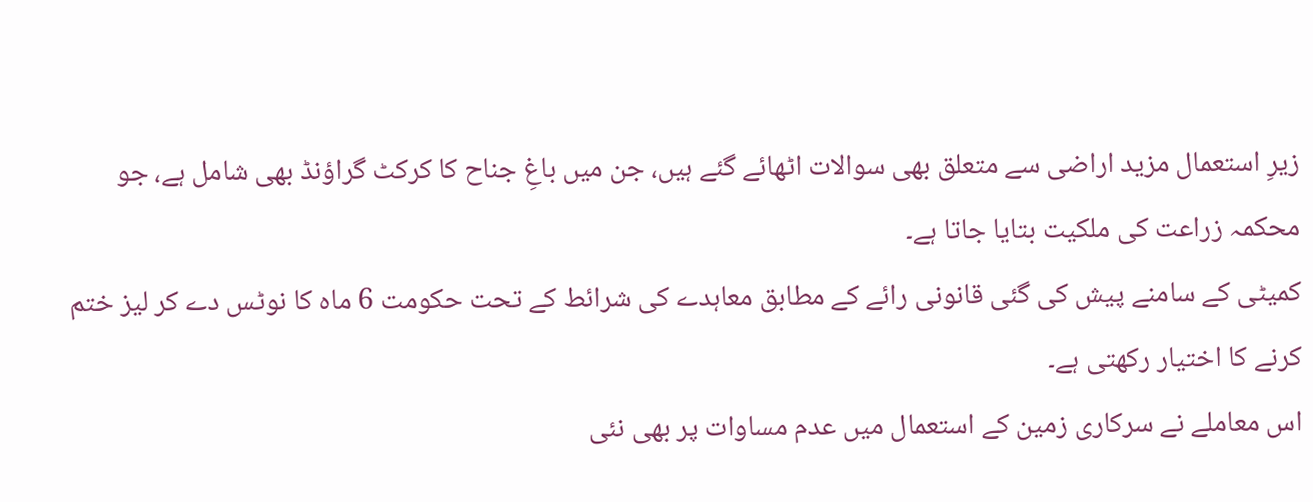زیرِ استعمال مزید اراضی سے متعلق بھی سوالات اٹھائے گئے ہیں، جن میں باغِ جناح کا کرکٹ گراؤنڈ بھی شامل ہے، جو محکمہ زراعت کی ملکیت بتایا جاتا ہے۔
کمیٹی کے سامنے پیش کی گئی قانونی رائے کے مطابق معاہدے کی شرائط کے تحت حکومت 6 ماہ کا نوٹس دے کر لیز ختم کرنے کا اختیار رکھتی ہے۔
اس معاملے نے سرکاری زمین کے استعمال میں عدم مساوات پر بھی نئی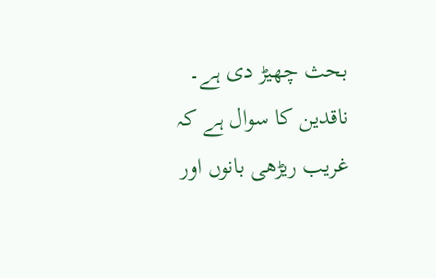بحث چھیڑ دی ہے۔ ناقدین کا سوال ہے کہ غریب ریڑھی بانوں اور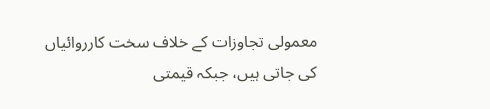معمولی تجاوزات کے خلاف سخت کارروائیاں کی جاتی ہیں، جبکہ قیمتی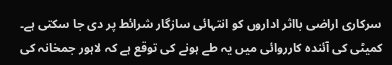سرکاری اراضی بااثر اداروں کو انتہائی سازگار شرائط پر دی جا سکتی ہے۔
کمیٹی کی آئندہ کارروائی میں یہ طے ہونے کی توقع ہے کہ لاہور جمخانہ کی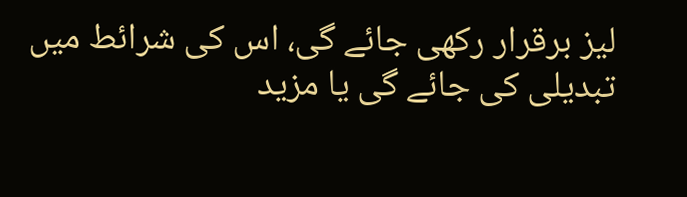لیز برقرار رکھی جائے گی، اس کی شرائط میں تبدیلی کی جائے گی یا مزید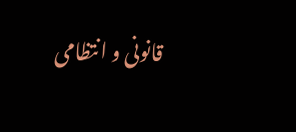قانونی و انتظامی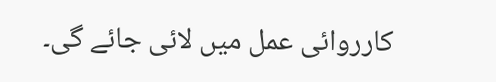کارروائی عمل میں لائی جائے گی۔